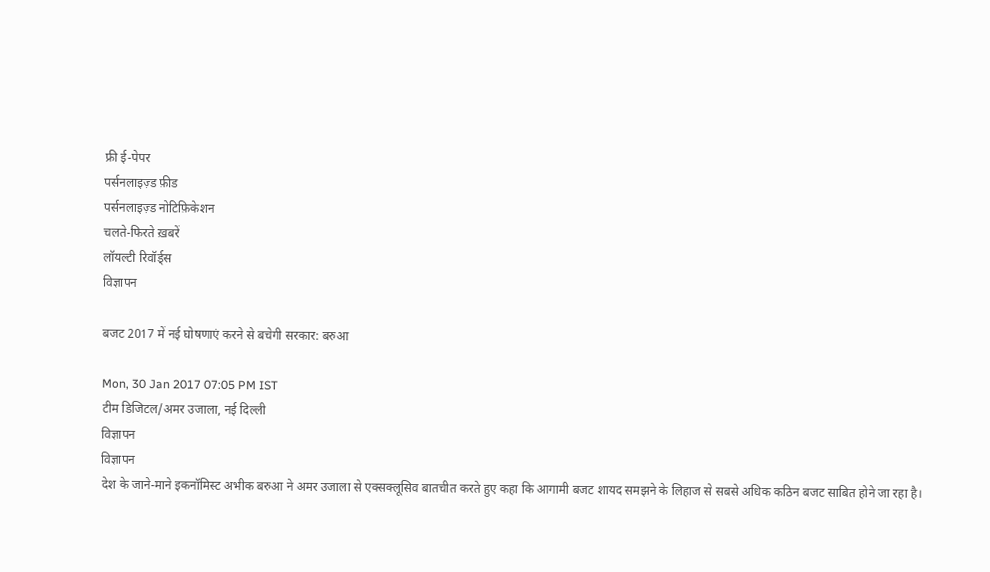फ्री ई-पेपर
पर्सनलाइज़्ड फ़ीड
पर्सनलाइज़्ड नोटिफ़िकेशन
चलते-फिरते ख़बरें
लॉयल्टी रिवॉर्ड्स
विज्ञापन

बजट 2017 में नई घोषणाएं करने से बचेगी सरकार: बरुआ

Mon, 30 Jan 2017 07:05 PM IST
टीम डिजिटल/अमर उजाला, नई दिल्ली
विज्ञापन
विज्ञापन
देश के जाने-माने इकनॉमिस्ट अभीक बरुआ ने अमर उजाला से एक्सक्लूसिव बातचीत करते हुए कहा कि आगामी बजट शायद समझने के लिहाज से सबसे अधिक कठिन बजट साबित होने जा रहा है।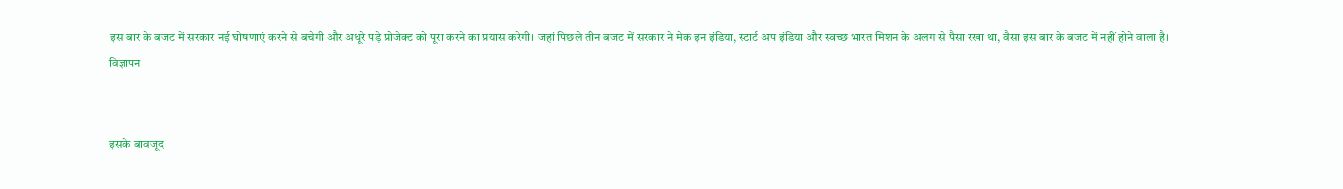इस बार के बजट में सरकार नई घोषणाएं करने से बचेगी और अधूरे पड़े प्रोजेक्ट को पूरा करने का प्रयास करेगी। जहां पिछले तीन बजट में सरकार ने मेक इन इंडिया, स्टार्ट अप इंडिया और स्वच्छ भारत मिशन के अलग से पैसा रखा था, वैसा इस बार के बजट में नहीं होने वाला है।
विज्ञापन


इसके बावजूद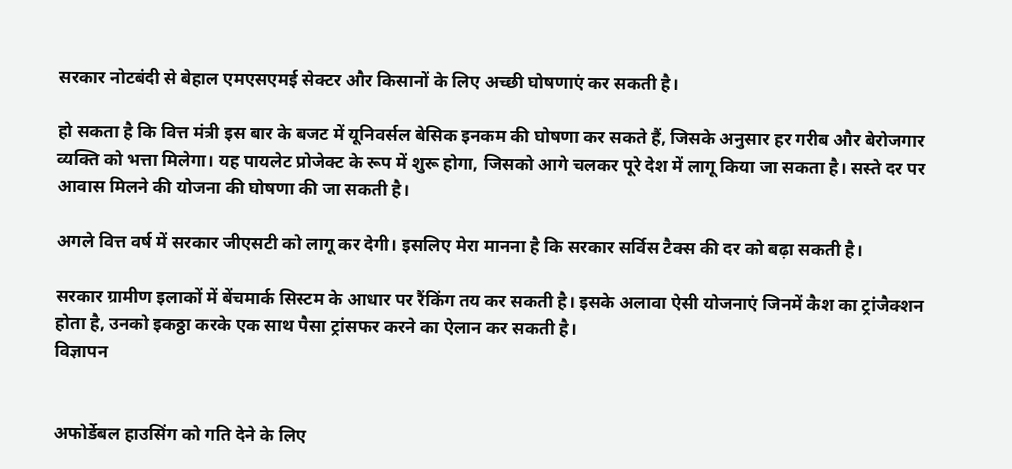सरकार नोटबंदी से बेहाल एमएसएमई सेक्टर और किसानों के लिए अच्छी घोषणाएं कर सकती है।

हो सकता है कि वित्त मंत्री इस बार के बजट में यूनिवर्सल बेसिक इनकम की घोषणा कर सकते हैं, जिसके अनुसार हर गरीब और बेरोजगार व्यक्ति को भत्ता मिलेगा। यह पायलेट प्रोजेक्ट के रूप में शुरू होगा, जिसको आगे चलकर पूरे देश में लागू किया जा सकता है। सस्ते दर पर आवास मिलने की योजना की घोषणा की जा सकती है।

अगले वित्त वर्ष में सरकार जीएसटी को लागू कर देगी। इसलिए मेरा मानना है कि सरकार सर्विस टैक्स की दर को बढ़ा सकती है।

सरकार ग्रामीण इलाकों में बेंचमार्क सिस्टम के आधार पर रैंकिंग तय कर सकती है। इसके अलावा ऐसी योजनाएं जिनमें कैश का ट्रांजैक्शन होता है, उनको इकठ्ठा करके एक साथ पैसा ट्रांसफर करने का ऐलान कर सकती है।
विज्ञापन


अफोर्डेबल हाउसिंग को गति देने के लिए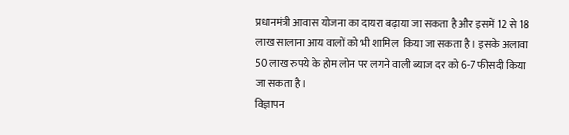प्रधानमंत्री आवास योजना का दायरा बढ़ाया जा सकता है और इसमें 12 से 18 लाख सालाना आय वालों को भी शामिल  किया जा सकता है। इसके अलावा 50 लाख रुपये के होम लोन पर लगने वाली ब्याज दर को 6-7 फीसदी किया जा सकता है।
विज्ञापन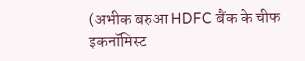(अभीक बरुआ HDFC बैंक के चीफ इकनॉमिस्ट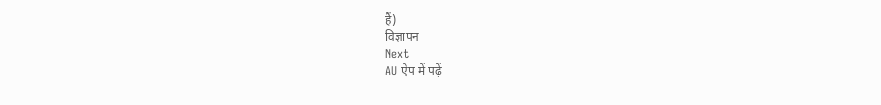हैं)
विज्ञापन
Next
AU ऐप में पढ़ें